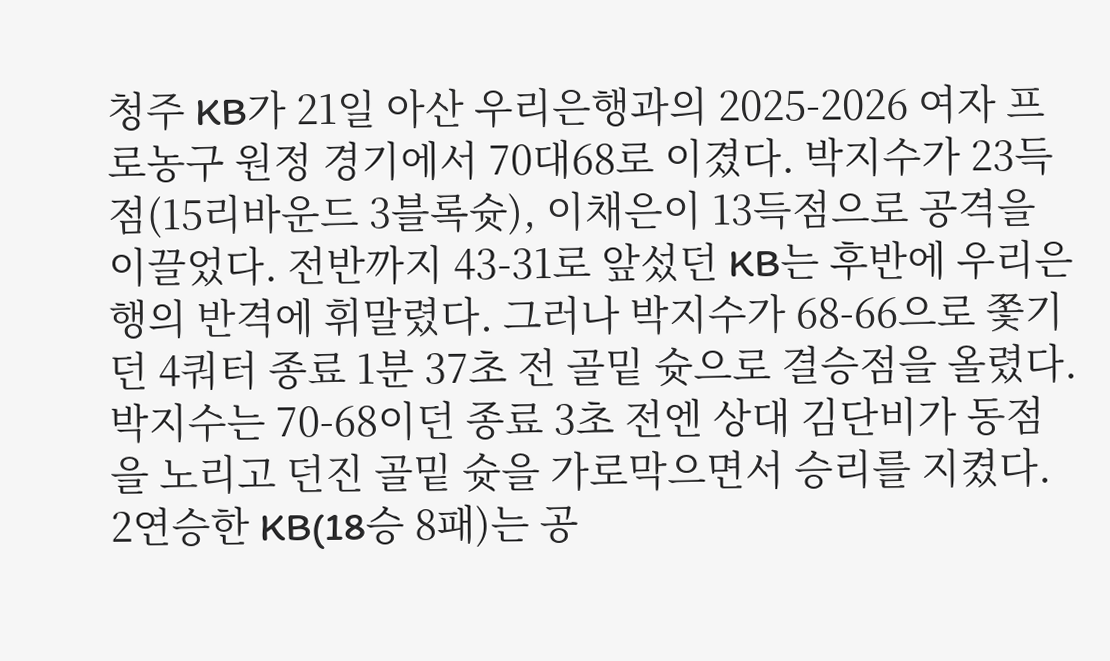청주 KB가 21일 아산 우리은행과의 2025-2026 여자 프로농구 원정 경기에서 70대68로 이겼다. 박지수가 23득점(15리바운드 3블록슛), 이채은이 13득점으로 공격을 이끌었다. 전반까지 43-31로 앞섰던 KB는 후반에 우리은행의 반격에 휘말렸다. 그러나 박지수가 68-66으로 쫓기던 4쿼터 종료 1분 37초 전 골밑 슛으로 결승점을 올렸다. 박지수는 70-68이던 종료 3초 전엔 상대 김단비가 동점을 노리고 던진 골밑 슛을 가로막으면서 승리를 지켰다. 2연승한 KB(18승 8패)는 공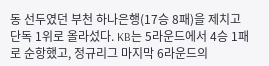동 선두였던 부천 하나은행(17승 8패)을 제치고 단독 1위로 올라섰다. KB는 5라운드에서 4승 1패로 순항했고, 정규리그 마지막 6라운드의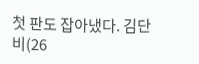첫 판도 잡아냈다. 김단비(26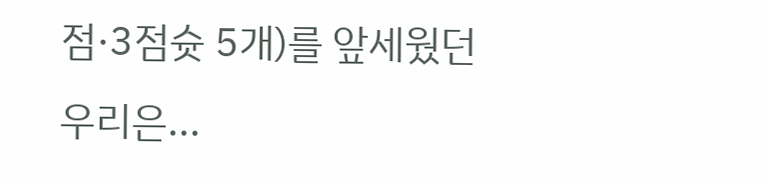점·3점슛 5개)를 앞세웠던 우리은...